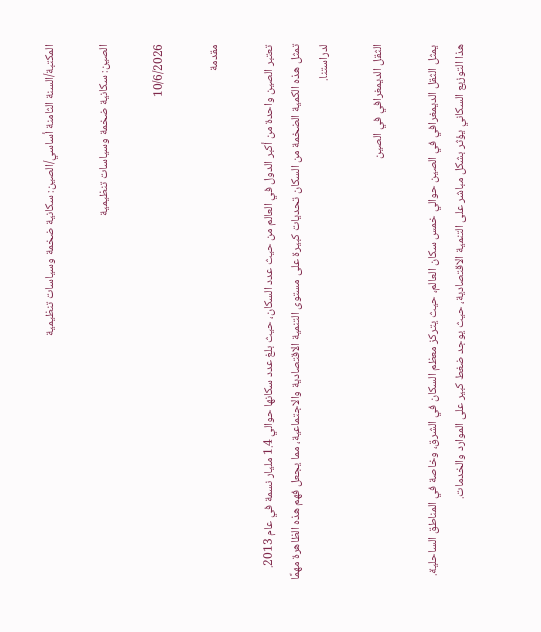المكتبة/السنة الثامنة أساسي/الصين: سكانية ضخمة وسياسات تنظيمية

الصين: سكانية ضخمة وسياسات تنظيمية

10/6/2026

مقدمة

تعتبر الصين واحدة من أكبر الدول في العالم من حيث عدد السكان، حيث بلغ عدد سكانها حوالي 1.4 مليار نسمة في عام 2013. تمثل هذه الكمية الضخمة من السكان تحديات كبيرة على مستوى التنمية الاقتصادية والاجتماعية، مما يجعل فهم هذه الظاهرة مهمًا لدراستنا.

الثقل الديمغرافي في الصين

يمثل الثقل الديمغرافي في الصين حوالي خمس سكان العالم، حيث يتركز معظم السكان في الشرق، وخاصة في المناطق الساحلية. هذا التوزيع السكاني يؤثر بشكل مباشر على التنمية الاقتصادية، حيث يوجد ضغط كبير على الموارد والخدمات.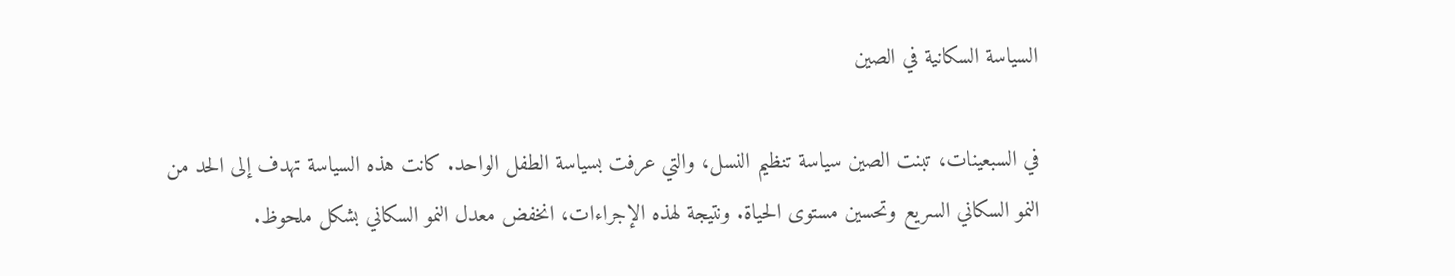السياسة السكانية في الصين

في السبعينات، تبنت الصين سياسة تنظيم النسل، والتي عرفت بسياسة الطفل الواحد. كانت هذه السياسة تهدف إلى الحد من النمو السكاني السريع وتحسين مستوى الحياة. ونتيجة لهذه الإجراءات، انخفض معدل النمو السكاني بشكل ملحوظ.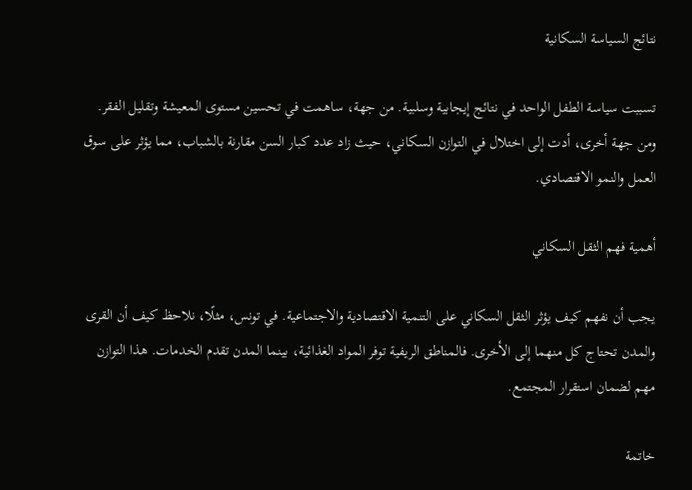نتائج السياسة السكانية

تسببت سياسة الطفل الواحد في نتائج إيجابية وسلبية. من جهة، ساهمت في تحسين مستوى المعيشة وتقليل الفقر. ومن جهة أخرى، أدت إلى اختلال في التوازن السكاني، حيث زاد عدد كبار السن مقارنة بالشباب، مما يؤثر على سوق العمل والنمو الاقتصادي.

أهمية فهم الثقل السكاني

يجب أن نفهم كيف يؤثر الثقل السكاني على التنمية الاقتصادية والاجتماعية. في تونس، مثلًا، نلاحظ كيف أن القرى والمدن تحتاج كل منهما إلى الأخرى. فالمناطق الريفية توفر المواد الغذائية، بينما المدن تقدم الخدمات. هذا التوازن مهم لضمان استقرار المجتمع.

خاتمة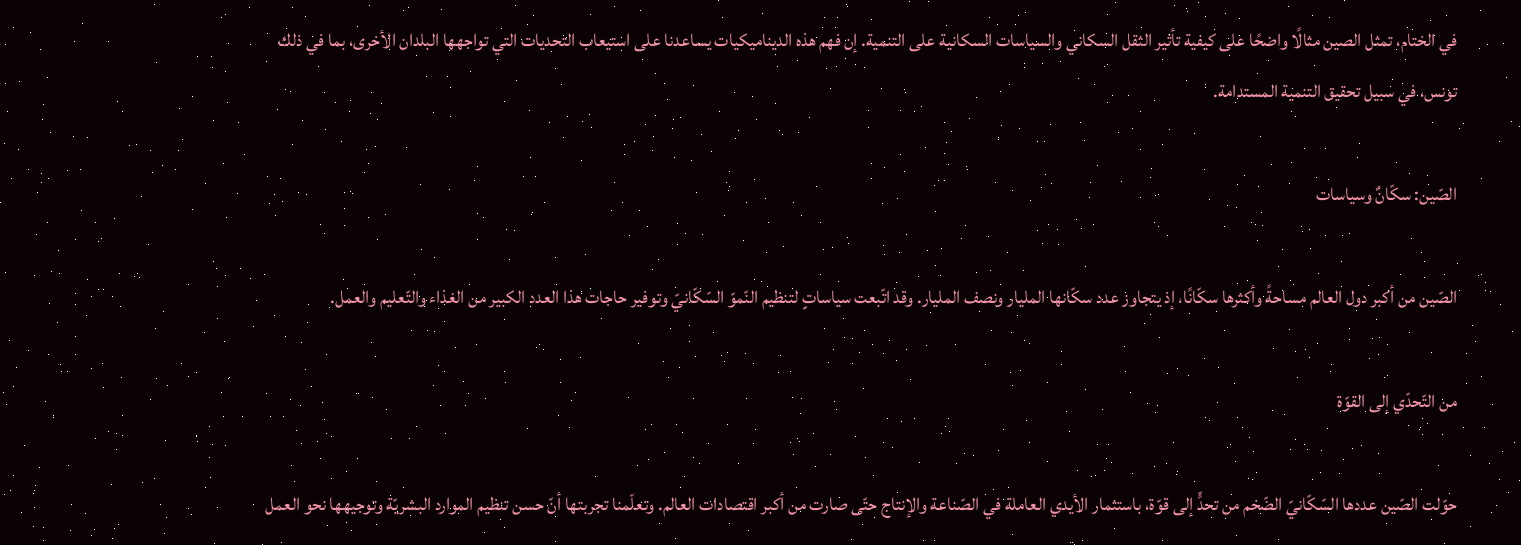في الختام، تمثل الصين مثالًا واضحًا على كيفية تأثير الثقل السكاني والسياسات السكانية على التنمية. إن فهم هذه الديناميكيات يساعدنا على استيعاب التحديات التي تواجهها البلدان الأخرى، بما في ذلك تونس، في سبيل تحقيق التنمية المستدامة.

الصّين: سكّانٌ وسياسات

الصّين من أكبر دول العالم مساحةً وأكثرها سكّانًا، إذ يتجاوز عدد سكّانها المليار ونصف المليار. وقد اتّبعت سياساتٍ لتنظيم النّموّ السّكّانيّ وتوفير حاجات هذا العدد الكبير من الغذاء والتّعليم والعمل.

من التّحدّي إلى القوّة

حوّلت الصّين عددها السّكّانيّ الضّخم من تحدٍّ إلى قوّة، باستثمار الأيدي العاملة في الصّناعة والإنتاج حتّى صارت من أكبر اقتصادات العالم. وتعلّمنا تجربتها أنّ حسن تنظيم الموارد البشريّة وتوجيهها نحو العمل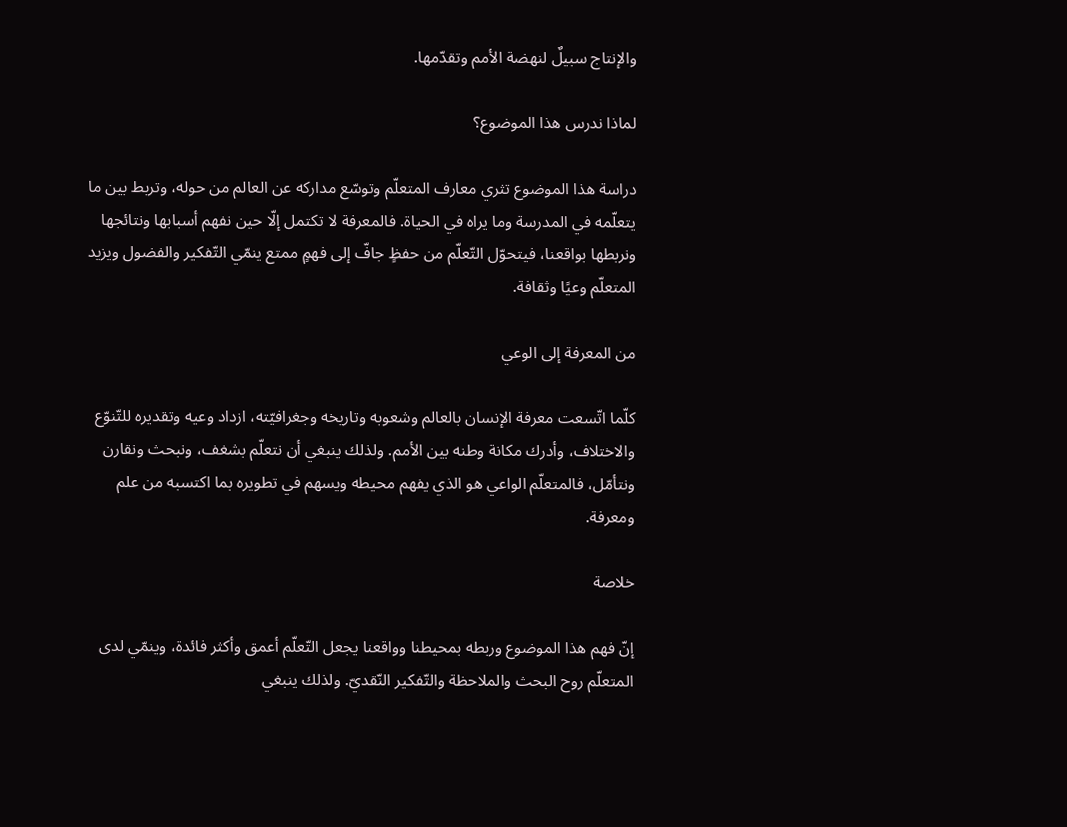والإنتاج سبيلٌ لنهضة الأمم وتقدّمها.

لماذا ندرس هذا الموضوع؟

دراسة هذا الموضوع تثري معارف المتعلّم وتوسّع مداركه عن العالم من حوله، وتربط بين ما يتعلّمه في المدرسة وما يراه في الحياة. فالمعرفة لا تكتمل إلّا حين نفهم أسبابها ونتائجها ونربطها بواقعنا، فيتحوّل التّعلّم من حفظٍ جافّ إلى فهمٍ ممتع ينمّي التّفكير والفضول ويزيد المتعلّم وعيًا وثقافة.

من المعرفة إلى الوعي

كلّما اتّسعت معرفة الإنسان بالعالم وشعوبه وتاريخه وجغرافيّته، ازداد وعيه وتقديره للتّنوّع والاختلاف، وأدرك مكانة وطنه بين الأمم. ولذلك ينبغي أن نتعلّم بشغف، ونبحث ونقارن ونتأمّل، فالمتعلّم الواعي هو الذي يفهم محيطه ويسهم في تطويره بما اكتسبه من علم ومعرفة.

خلاصة

إنّ فهم هذا الموضوع وربطه بمحيطنا وواقعنا يجعل التّعلّم أعمق وأكثر فائدة، وينمّي لدى المتعلّم روح البحث والملاحظة والتّفكير النّقديّ. ولذلك ينبغي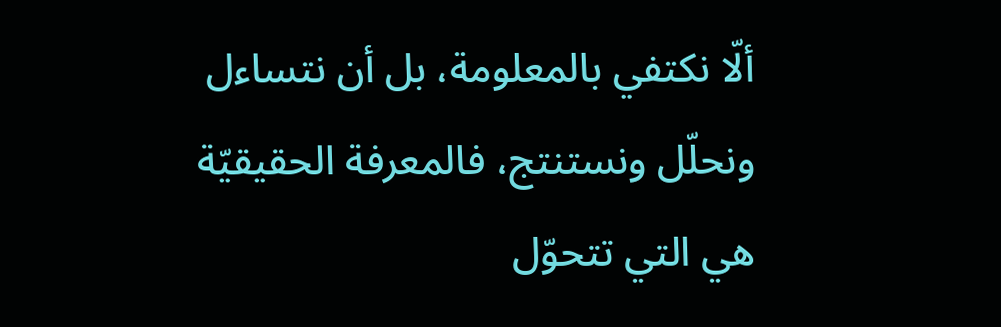ألّا نكتفي بالمعلومة، بل أن نتساءل ونحلّل ونستنتج، فالمعرفة الحقيقيّة هي التي تتحوّل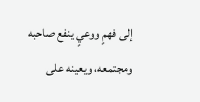إلى فهمٍ ووعيٍ ينفع صاحبه ومجتمعه، ويعينه على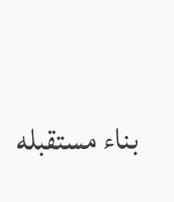بناء مستقبله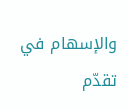والإسهام في تقدّم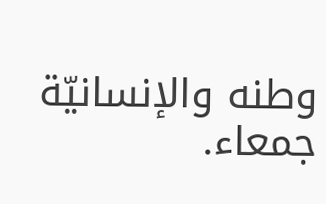وطنه والإنسانيّة جمعاء.